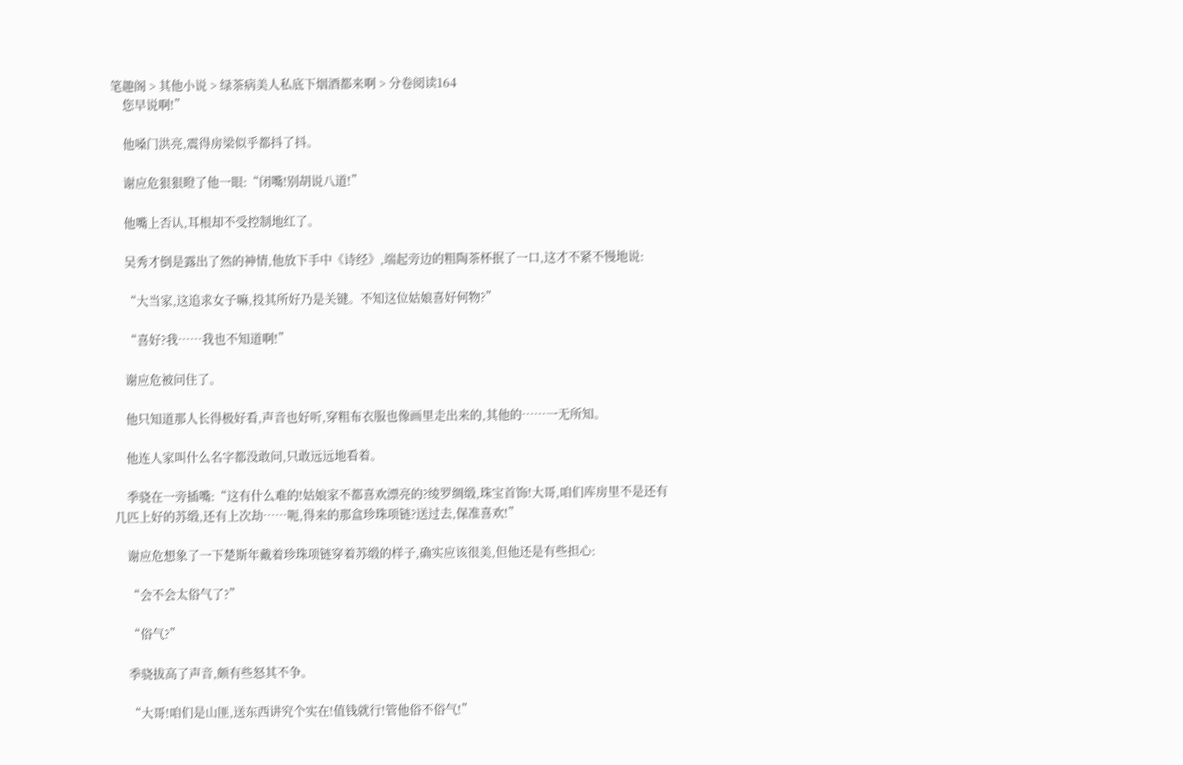笔趣阁 > 其他小说 > 绿茶病美人私底下烟酒都来啊 > 分卷阅读164
    您早说啊!”

    他嗓门洪亮,震得房梁似乎都抖了抖。

    谢应危狠狠瞪了他一眼:“闭嘴!别胡说八道!”

    他嘴上否认,耳根却不受控制地红了。

    吴秀才倒是露出了然的神情,他放下手中《诗经》,端起旁边的粗陶茶杯抿了一口,这才不紧不慢地说:

    “大当家,这追求女子嘛,投其所好乃是关键。不知这位姑娘喜好何物?”

    “喜好?我……我也不知道啊!”

    谢应危被问住了。

    他只知道那人长得极好看,声音也好听,穿粗布衣服也像画里走出来的,其他的……一无所知。

    他连人家叫什么名字都没敢问,只敢远远地看着。

    季骁在一旁插嘴:“这有什么难的!姑娘家不都喜欢漂亮的?绫罗绸缎,珠宝首饰!大哥,咱们库房里不是还有几匹上好的苏缎,还有上次劫……呃,得来的那盒珍珠项链?送过去,保准喜欢!”

    谢应危想象了一下楚斯年戴着珍珠项链穿着苏缎的样子,确实应该很美,但他还是有些担心:

    “会不会太俗气了?”

    “俗气?”

    季骁拔高了声音,颇有些怒其不争。

    “大哥!咱们是山匪,送东西讲究个实在!值钱就行!管他俗不俗气!”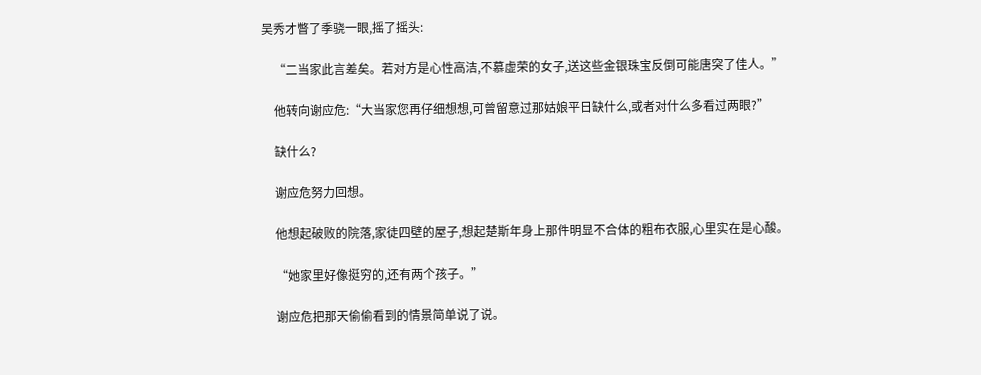吴秀才瞥了季骁一眼,摇了摇头:

    “二当家此言差矣。若对方是心性高洁,不慕虚荣的女子,送这些金银珠宝反倒可能唐突了佳人。”

    他转向谢应危:“大当家您再仔细想想,可曾留意过那姑娘平日缺什么,或者对什么多看过两眼?”

    缺什么?

    谢应危努力回想。

    他想起破败的院落,家徒四壁的屋子,想起楚斯年身上那件明显不合体的粗布衣服,心里实在是心酸。

    “她家里好像挺穷的,还有两个孩子。”

    谢应危把那天偷偷看到的情景简单说了说。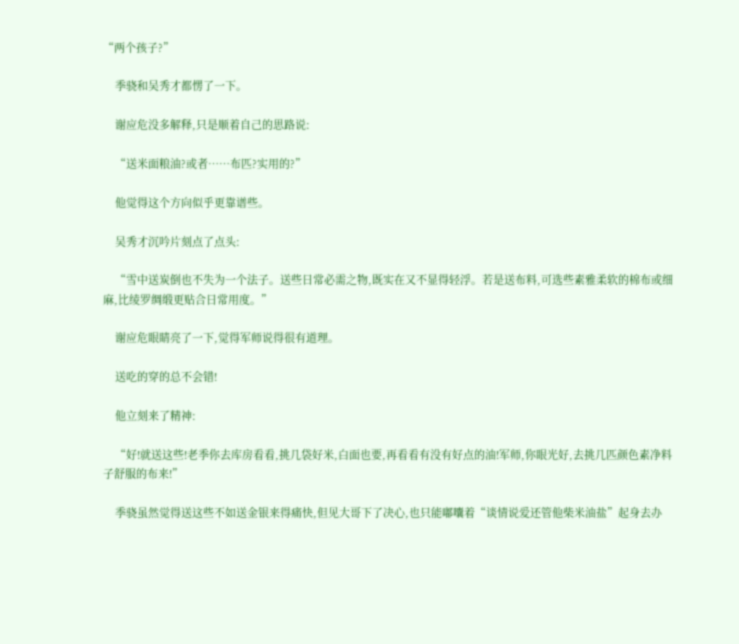“两个孩子?”

    季骁和吴秀才都愣了一下。

    谢应危没多解释,只是顺着自己的思路说:

    “送米面粮油?或者……布匹?实用的?”

    他觉得这个方向似乎更靠谱些。

    吴秀才沉吟片刻点了点头:

    “雪中送炭倒也不失为一个法子。送些日常必需之物,既实在又不显得轻浮。若是送布料,可选些素雅柔软的棉布或细麻,比绫罗绸缎更贴合日常用度。”

    谢应危眼睛亮了一下,觉得军师说得很有道理。

    送吃的穿的总不会错!

    他立刻来了精神:

    “好!就送这些!老季你去库房看看,挑几袋好米,白面也要,再看看有没有好点的油!军师,你眼光好,去挑几匹颜色素净料子舒服的布来!”

    季骁虽然觉得送这些不如送金银来得痛快,但见大哥下了决心,也只能嘟囔着“谈情说爱还管他柴米油盐”起身去办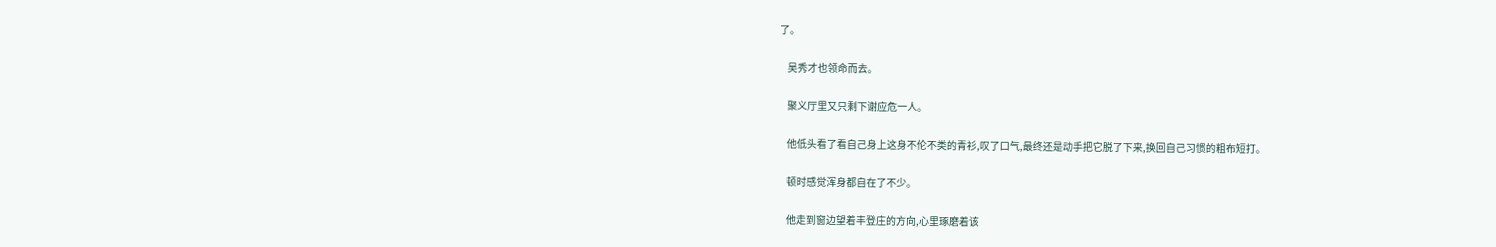了。

    吴秀才也领命而去。

    聚义厅里又只剩下谢应危一人。

    他低头看了看自己身上这身不伦不类的青衫,叹了口气,最终还是动手把它脱了下来,换回自己习惯的粗布短打。

    顿时感觉浑身都自在了不少。

    他走到窗边望着丰登庄的方向,心里琢磨着该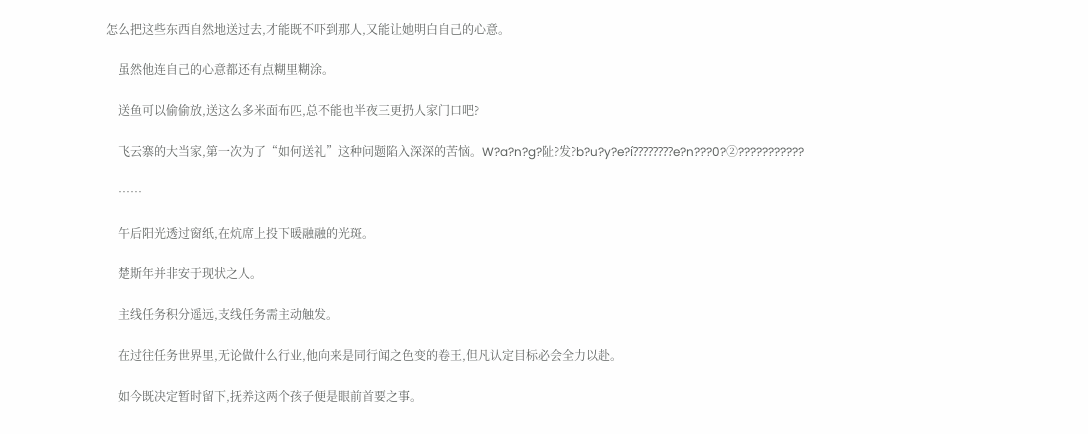怎么把这些东西自然地送过去,才能既不吓到那人,又能让她明白自己的心意。

    虽然他连自己的心意都还有点糊里糊涂。

    送鱼可以偷偷放,送这么多米面布匹,总不能也半夜三更扔人家门口吧?

    飞云寨的大当家,第一次为了“如何送礼”这种问题陷入深深的苦恼。W?a?n?g?阯?发?b?u?y?e?í????????e?n???0?②???????????

    ……

    午后阳光透过窗纸,在炕席上投下暖融融的光斑。

    楚斯年并非安于现状之人。

    主线任务积分遥远,支线任务需主动触发。

    在过往任务世界里,无论做什么行业,他向来是同行闻之色变的卷王,但凡认定目标必会全力以赴。

    如今既决定暂时留下,抚养这两个孩子便是眼前首要之事。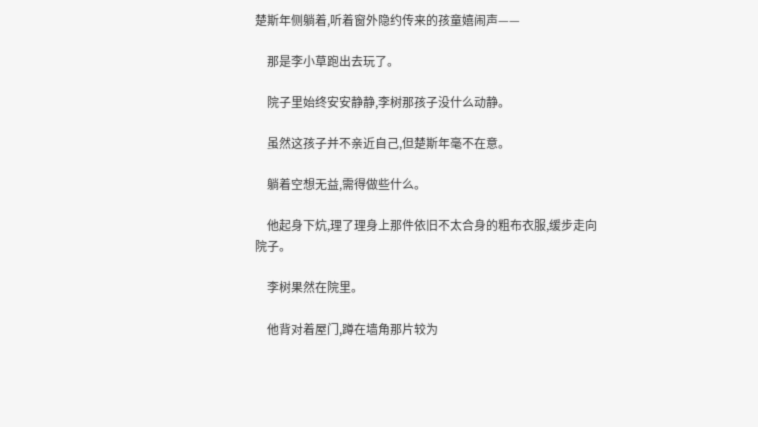楚斯年侧躺着,听着窗外隐约传来的孩童嬉闹声——

    那是李小草跑出去玩了。

    院子里始终安安静静,李树那孩子没什么动静。

    虽然这孩子并不亲近自己,但楚斯年毫不在意。

    躺着空想无益,需得做些什么。

    他起身下炕,理了理身上那件依旧不太合身的粗布衣服,缓步走向院子。

    李树果然在院里。

    他背对着屋门,蹲在墙角那片较为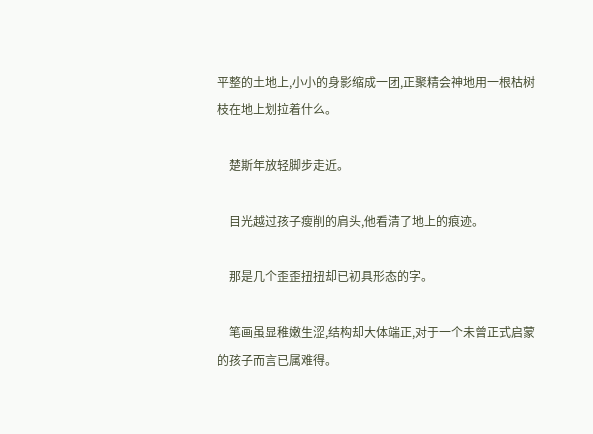平整的土地上,小小的身影缩成一团,正聚精会神地用一根枯树枝在地上划拉着什么。

    楚斯年放轻脚步走近。

    目光越过孩子瘦削的肩头,他看清了地上的痕迹。

    那是几个歪歪扭扭却已初具形态的字。

    笔画虽显稚嫩生涩,结构却大体端正,对于一个未曾正式启蒙的孩子而言已属难得。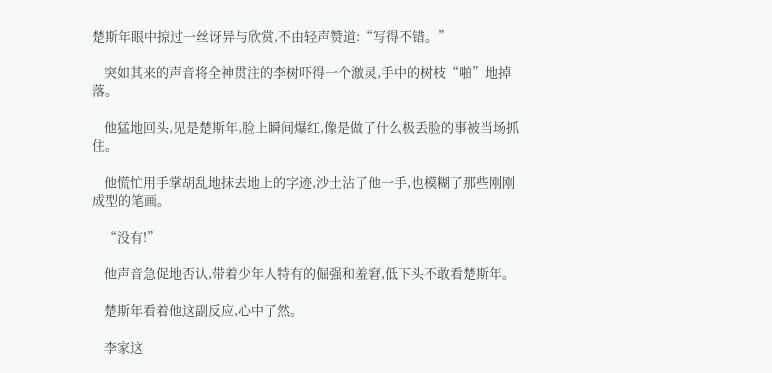楚斯年眼中掠过一丝讶异与欣赏,不由轻声赞道:“写得不错。”

    突如其来的声音将全神贯注的李树吓得一个激灵,手中的树枝“啪”地掉落。

    他猛地回头,见是楚斯年,脸上瞬间爆红,像是做了什么极丢脸的事被当场抓住。

    他慌忙用手掌胡乱地抹去地上的字迹,沙土沾了他一手,也模糊了那些刚刚成型的笔画。

    “没有!”

    他声音急促地否认,带着少年人特有的倔强和羞窘,低下头不敢看楚斯年。

    楚斯年看着他这副反应,心中了然。

    李家这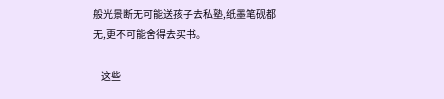般光景断无可能送孩子去私塾,纸墨笔砚都无,更不可能舍得去买书。

    这些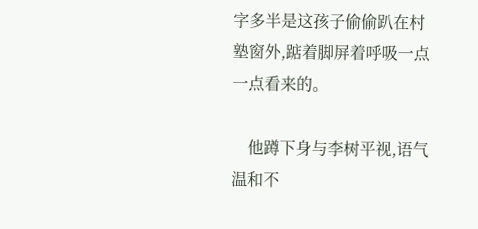字多半是这孩子偷偷趴在村塾窗外,踮着脚屏着呼吸一点一点看来的。

    他蹲下身与李树平视,语气温和不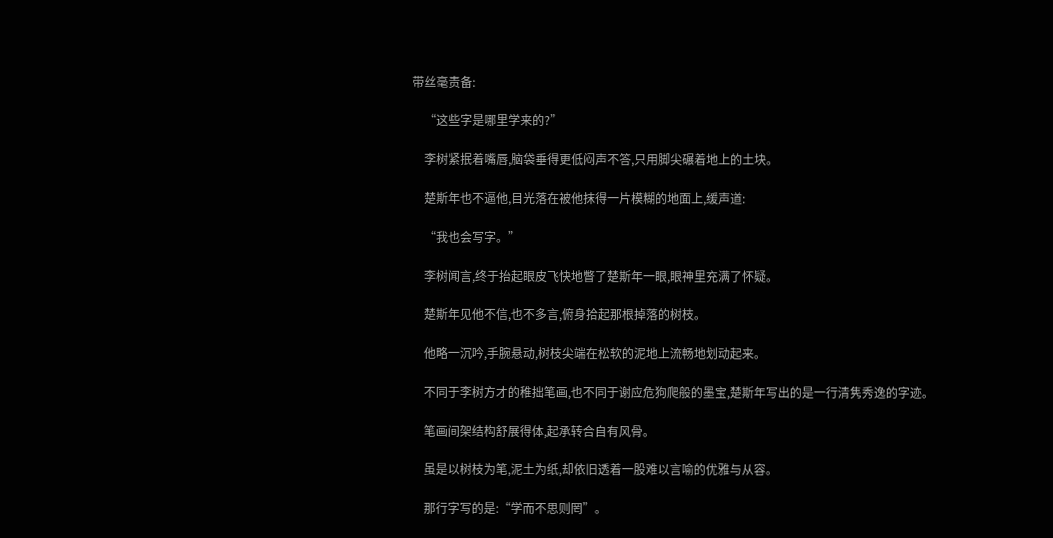带丝毫责备:

    “这些字是哪里学来的?”

    李树紧抿着嘴唇,脑袋垂得更低闷声不答,只用脚尖碾着地上的土块。

    楚斯年也不逼他,目光落在被他抹得一片模糊的地面上,缓声道:

    “我也会写字。”

    李树闻言,终于抬起眼皮飞快地瞥了楚斯年一眼,眼神里充满了怀疑。

    楚斯年见他不信,也不多言,俯身拾起那根掉落的树枝。

    他略一沉吟,手腕悬动,树枝尖端在松软的泥地上流畅地划动起来。

    不同于李树方才的稚拙笔画,也不同于谢应危狗爬般的墨宝,楚斯年写出的是一行清隽秀逸的字迹。

    笔画间架结构舒展得体,起承转合自有风骨。

    虽是以树枝为笔,泥土为纸,却依旧透着一股难以言喻的优雅与从容。

    那行字写的是:“学而不思则罔”。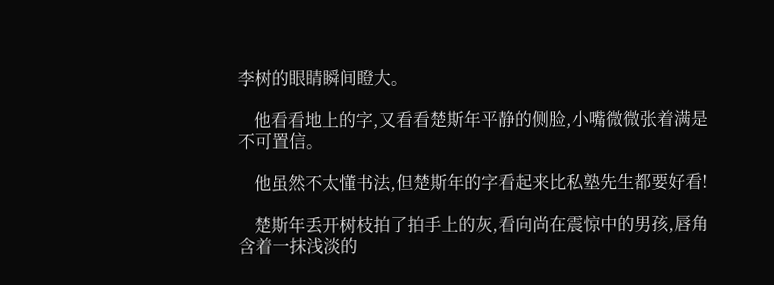李树的眼睛瞬间瞪大。

    他看看地上的字,又看看楚斯年平静的侧脸,小嘴微微张着满是不可置信。

    他虽然不太懂书法,但楚斯年的字看起来比私塾先生都要好看!

    楚斯年丢开树枝拍了拍手上的灰,看向尚在震惊中的男孩,唇角含着一抹浅淡的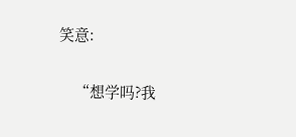笑意:

    “想学吗?我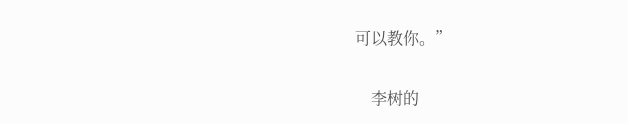可以教你。”

    李树的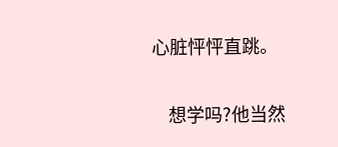心脏怦怦直跳。

    想学吗?他当然